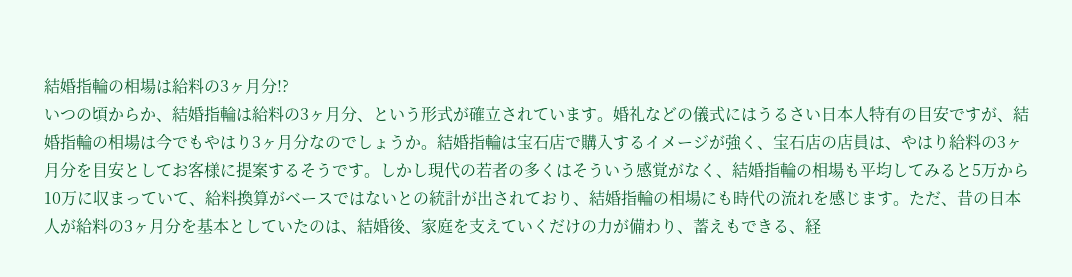結婚指輪の相場は給料の3ヶ月分!?
いつの頃からか、結婚指輪は給料の3ヶ月分、という形式が確立されています。婚礼などの儀式にはうるさい日本人特有の目安ですが、結婚指輪の相場は今でもやはり3ヶ月分なのでしょうか。結婚指輪は宝石店で購入するイメージが強く、宝石店の店員は、やはり給料の3ヶ月分を目安としてお客様に提案するそうです。しかし現代の若者の多くはそういう感覚がなく、結婚指輪の相場も平均してみると5万から10万に収まっていて、給料換算がベースではないとの統計が出されており、結婚指輪の相場にも時代の流れを感じます。ただ、昔の日本人が給料の3ヶ月分を基本としていたのは、結婚後、家庭を支えていくだけの力が備わり、蓄えもできる、経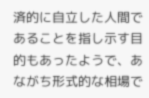済的に自立した人間であることを指し示す目的もあったようで、あながち形式的な相場で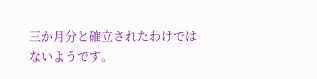三か月分と確立されたわけではないようです。